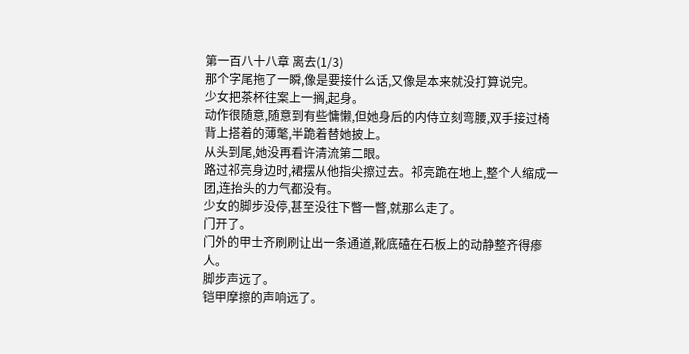第一百八十八章 离去(1/3)
那个字尾拖了一瞬,像是要接什么话,又像是本来就没打算说完。
少女把茶杯往案上一搁,起身。
动作很随意,随意到有些慵懒,但她身后的内侍立刻弯腰,双手接过椅背上搭着的薄氅,半跪着替她披上。
从头到尾,她没再看许清流第二眼。
路过祁亮身边时,裙摆从他指尖擦过去。祁亮跪在地上,整个人缩成一团,连抬头的力气都没有。
少女的脚步没停,甚至没往下瞥一瞥,就那么走了。
门开了。
门外的甲士齐刷刷让出一条通道,靴底磕在石板上的动静整齐得瘆人。
脚步声远了。
铠甲摩擦的声响远了。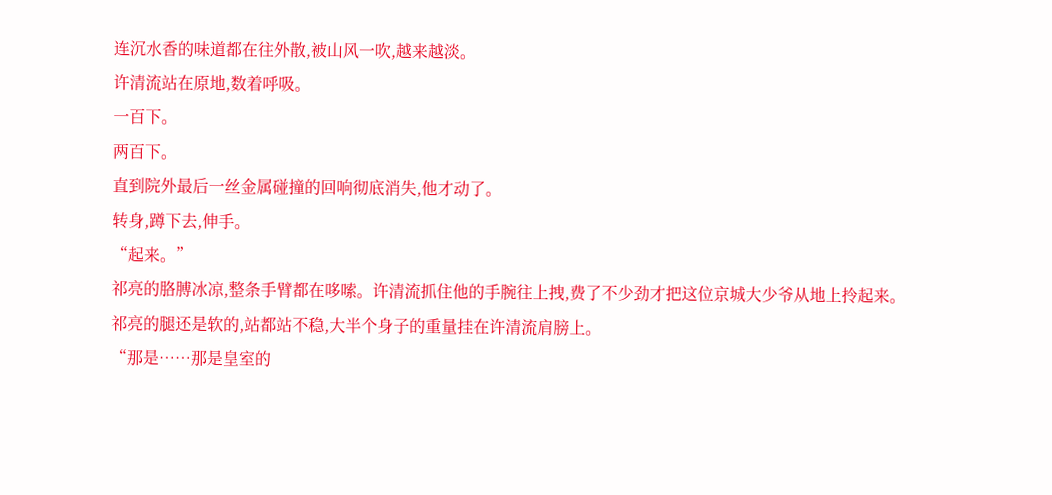连沉水香的味道都在往外散,被山风一吹,越来越淡。
许清流站在原地,数着呼吸。
一百下。
两百下。
直到院外最后一丝金属碰撞的回响彻底消失,他才动了。
转身,蹲下去,伸手。
“起来。”
祁亮的胳膊冰凉,整条手臂都在哆嗦。许清流抓住他的手腕往上拽,费了不少劲才把这位京城大少爷从地上拎起来。
祁亮的腿还是软的,站都站不稳,大半个身子的重量挂在许清流肩膀上。
“那是……那是皇室的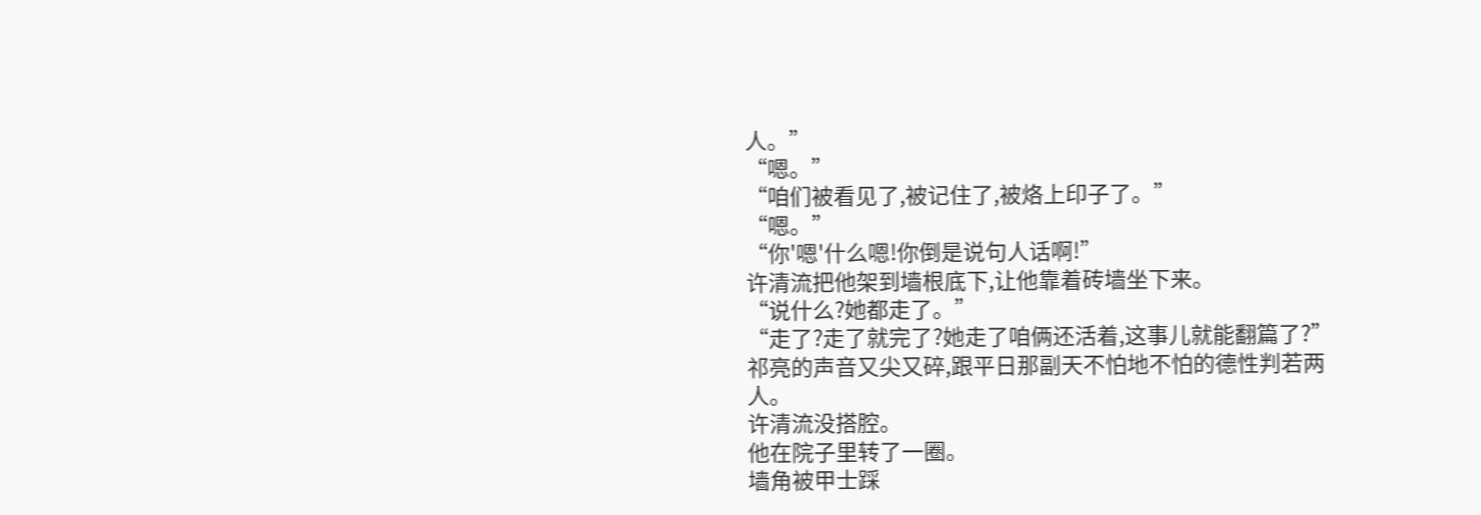人。”
“嗯。”
“咱们被看见了,被记住了,被烙上印子了。”
“嗯。”
“你'嗯'什么嗯!你倒是说句人话啊!”
许清流把他架到墙根底下,让他靠着砖墙坐下来。
“说什么?她都走了。”
“走了?走了就完了?她走了咱俩还活着,这事儿就能翻篇了?”
祁亮的声音又尖又碎,跟平日那副天不怕地不怕的德性判若两人。
许清流没搭腔。
他在院子里转了一圈。
墙角被甲士踩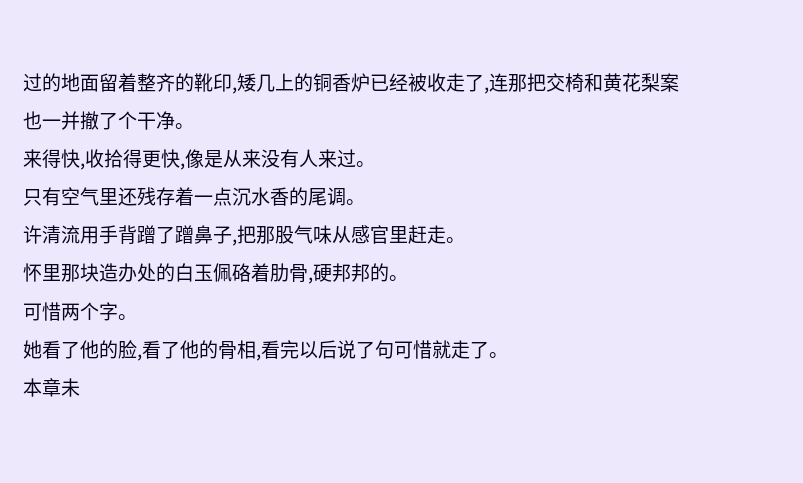过的地面留着整齐的靴印,矮几上的铜香炉已经被收走了,连那把交椅和黄花梨案也一并撤了个干净。
来得快,收拾得更快,像是从来没有人来过。
只有空气里还残存着一点沉水香的尾调。
许清流用手背蹭了蹭鼻子,把那股气味从感官里赶走。
怀里那块造办处的白玉佩硌着肋骨,硬邦邦的。
可惜两个字。
她看了他的脸,看了他的骨相,看完以后说了句可惜就走了。
本章未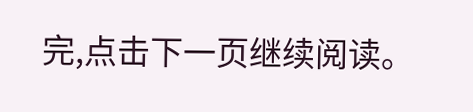完,点击下一页继续阅读。